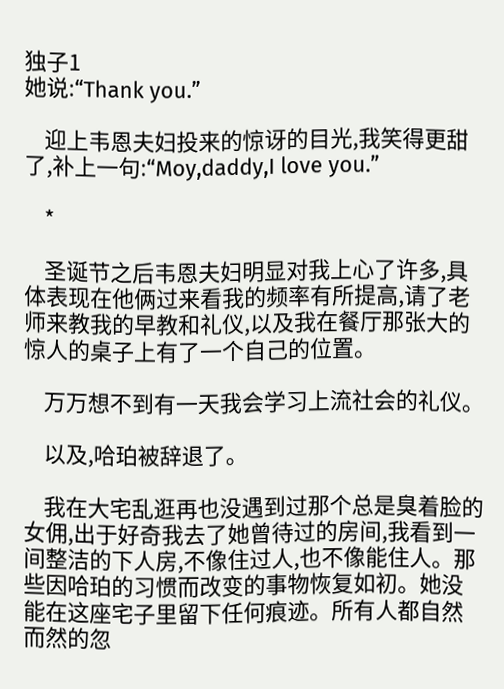独子1
她说:“Thank you.”

    迎上韦恩夫妇投来的惊讶的目光,我笑得更甜了,补上一句:“Moy,daddy,I love you.”

    *

    圣诞节之后韦恩夫妇明显对我上心了许多,具体表现在他俩过来看我的频率有所提高,请了老师来教我的早教和礼仪,以及我在餐厅那张大的惊人的桌子上有了一个自己的位置。

    万万想不到有一天我会学习上流社会的礼仪。

    以及,哈珀被辞退了。

    我在大宅乱逛再也没遇到过那个总是臭着脸的女佣,出于好奇我去了她曾待过的房间,我看到一间整洁的下人房,不像住过人,也不像能住人。那些因哈珀的习惯而改变的事物恢复如初。她没能在这座宅子里留下任何痕迹。所有人都自然而然的忽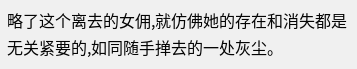略了这个离去的女佣,就仿佛她的存在和消失都是无关紧要的,如同随手掸去的一处灰尘。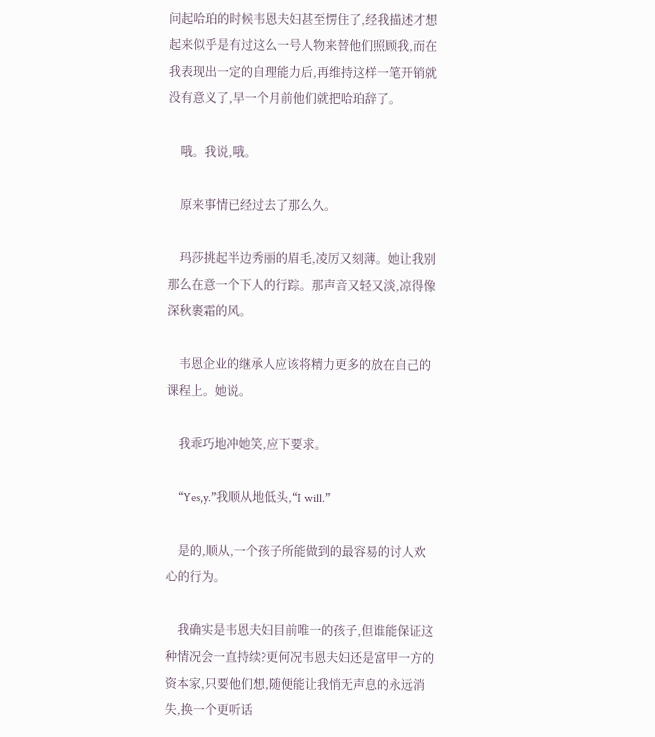问起哈珀的时候韦恩夫妇甚至愣住了,经我描述才想起来似乎是有过这么一号人物来替他们照顾我,而在我表现出一定的自理能力后,再维持这样一笔开销就没有意义了,早一个月前他们就把哈珀辞了。

    哦。我说,哦。

    原来事情已经过去了那么久。

    玛莎挑起半边秀丽的眉毛,凌厉又刻薄。她让我别那么在意一个下人的行踪。那声音又轻又淡,凉得像深秋裹霜的风。

    韦恩企业的继承人应该将精力更多的放在自己的课程上。她说。

    我乖巧地冲她笑,应下要求。

    “Yes,y.”我顺从地低头,“I will.”

    是的,顺从,一个孩子所能做到的最容易的讨人欢心的行为。

    我确实是韦恩夫妇目前唯一的孩子,但谁能保证这种情况会一直持续?更何况韦恩夫妇还是富甲一方的资本家,只要他们想,随便能让我悄无声息的永远消失,换一个更听话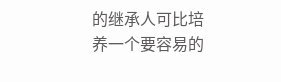的继承人可比培养一个要容易的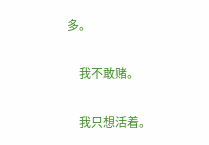多。

    我不敢赌。

    我只想活着。